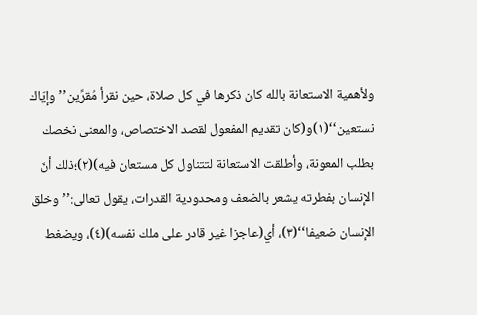ولأهمية الاستعانة بالله كان ذكرها في كل صلاة، حين نقرأ مُقرِّين’’وإيّاك نستعين‘‘(١)و(كان تقديم المفعول لقصد الاختصاص، والمعنى نخصك بطلب المعونة، وأطلقت الاستعانة لتتناول كل مستعان فيه)(٢)؛ذلك أنّ الإنسان بفطرته يشعر بالضعف ومحدودية القدرات، يقول تعالى:’’وخلق الإنسان ضعيفا‘‘(٣)، أي(عاجزا غير قادر على ملك نفسه)(٤)، ويضغط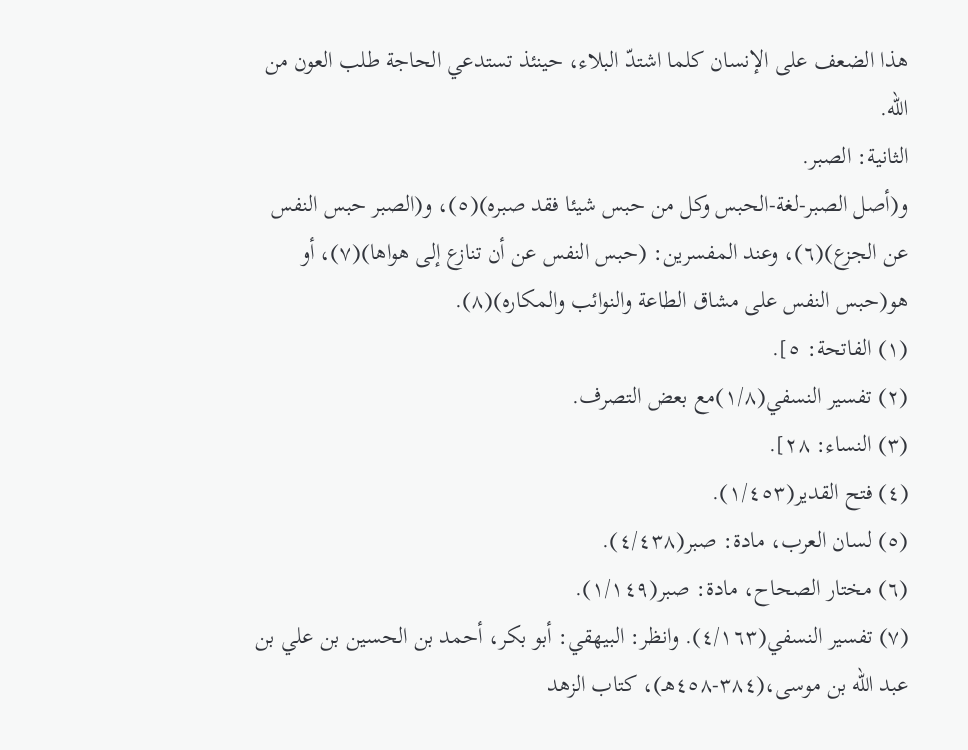هذا الضعف على الإنسان كلما اشتدّ البلاء، حينئذ تستدعي الحاجة طلب العون من الله.
الثانية: الصبر.
و(أصل الصبر-لغة-الحبس وكل من حبس شيئا فقد صبره)(٥)، و(الصبر حبس النفس عن الجزع)(٦)، وعند المفسرين: (حبس النفس عن أن تنازع إلى هواها)(٧)، أو هو(حبس النفس على مشاق الطاعة والنوائب والمكاره)(٨).
(١) الفاتحة: ٥].
(٢) تفسير النسفي(١/٨)مع بعض التصرف.
(٣) النساء: ٢٨].
(٤) فتح القدير(١/٤٥٣).
(٥) لسان العرب، مادة: صبر(٤/٤٣٨).
(٦) مختار الصحاح، مادة: صبر(١/١٤٩).
(٧) تفسير النسفي(٤/١٦٣). وانظر: البيهقي: أبو بكر، أحمد بن الحسين بن علي بن عبد الله بن موسى،(٣٨٤-٤٥٨هـ)، كتاب الزهد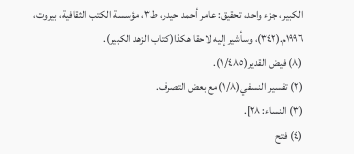الكبير، جزء واحد، تحقيق: عامر أحمد حيدر، ط٣، مؤسسة الكتب الثقافية، بيروت، ١٩٩٦م.(٣٤٢)، وسأشير إليه لاحقا هكذا(كتاب الزهد الكبير).
(٨) فيض القدير(١/٤٨٥).
(٢) تفسير النسفي(١/٨)مع بعض التصرف.
(٣) النساء: ٢٨].
(٤) فتح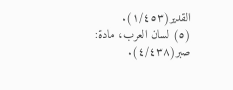القدير(١/٤٥٣).
(٥) لسان العرب، مادة: صبر(٤/٤٣٨).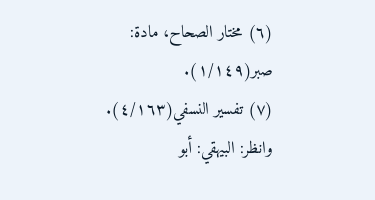(٦) مختار الصحاح، مادة: صبر(١/١٤٩).
(٧) تفسير النسفي(٤/١٦٣). وانظر: البيهقي: أبو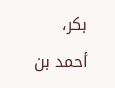بكر، أحمد بن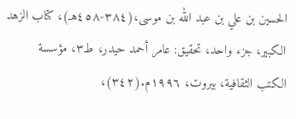الحسين بن علي بن عبد الله بن موسى،(٣٨٤-٤٥٨هـ)، كتاب الزهد الكبير، جزء واحد، تحقيق: عامر أحمد حيدر، ط٣، مؤسسة الكتب الثقافية، بيروت، ١٩٩٦م.(٣٤٢)،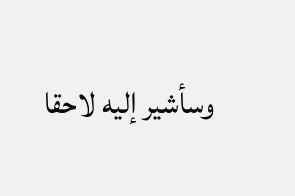وسأشير إليه لاحقا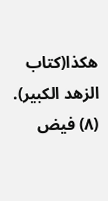هكذا(كتاب الزهد الكبير).
(٨) فيض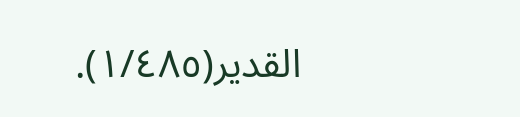القدير(١/٤٨٥).